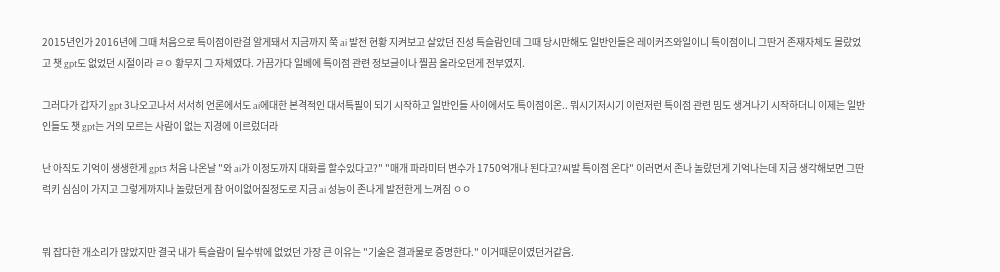2015년인가 2016년에 그때 처음으로 특이점이란걸 알게돼서 지금까지 쭉 ai 발전 현황 지켜보고 살았던 진성 특슬람인데 그때 당시만해도 일반인들은 레이커즈와일이니 특이점이니 그딴거 존재자체도 몰랐었고 챗 gpt도 없었던 시절이라 ㄹㅇ 황무지 그 자체였다. 가끔가다 일베에 특이점 관련 정보글이나 찔끔 올라오던게 전부였지.

그러다가 갑자기 gpt 3나오고나서 서서히 언론에서도 ai에대한 본격적인 대서특필이 되기 시작하고 일반인들 사이에서도 특이점이온.. 뭐시기저시기 이런저런 특이점 관련 밈도 생겨나기 시작하더니 이제는 일반인들도 챗 gpt는 거의 모르는 사람이 없는 지경에 이르렀더라

난 아직도 기억이 생생한게 gpt3 처음 나온날 "와 ai가 이정도까지 대화를 할수있다고?" "매개 파라미터 변수가 1750억개나 된다고?씨발 특이점 온다" 이러면서 존나 놀랐던게 기억나는데 지금 생각해보면 그딴 럭키 심심이 가지고 그렇게까지나 놀랐던게 참 어이없어질정도로 지금 ai 성능이 존나게 발전한게 느껴짐 ㅇㅇ


뭐 잡다한 개소리가 많았지만 결국 내가 특슬람이 될수밖에 없었던 가장 큰 이유는 "기술은 결과물로 증명한다." 이거때문이였던거같음.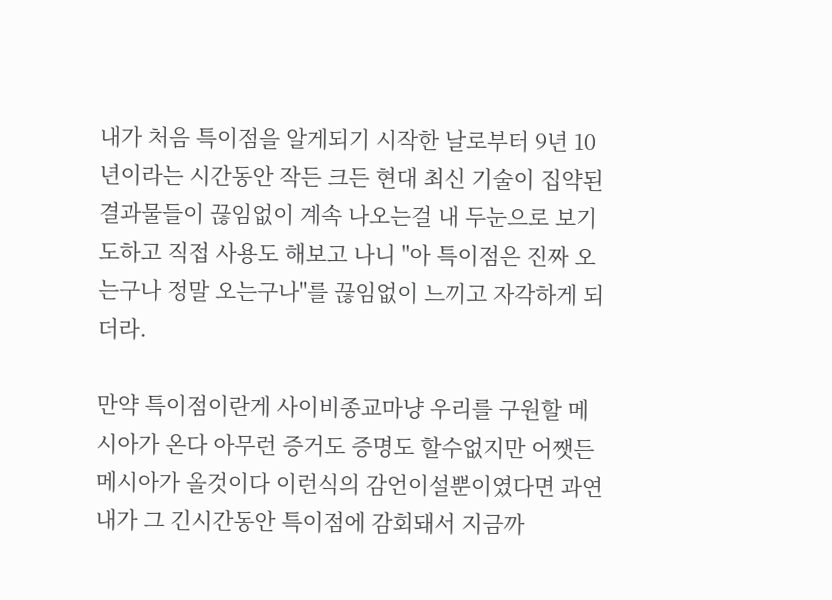내가 처음 특이점을 알게되기 시작한 날로부터 9년 10년이라는 시간동안 작든 크든 현대 최신 기술이 집약된 결과물들이 끊임없이 계속 나오는걸 내 두눈으로 보기도하고 직접 사용도 해보고 나니 "아 특이점은 진짜 오는구나 정말 오는구나"를 끊임없이 느끼고 자각하게 되더라.

만약 특이점이란게 사이비종교마냥 우리를 구원할 메시아가 온다 아무런 증거도 증명도 할수없지만 어쨋든 메시아가 올것이다 이런식의 감언이설뿐이였다면 과연 내가 그 긴시간동안 특이점에 감회돼서 지금까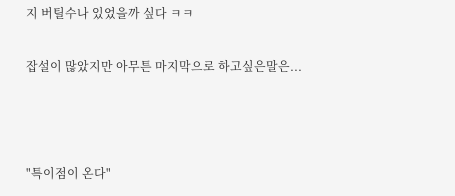지 버틸수나 있었을까 싶다 ㅋㅋ

잡설이 많았지만 아무튼 마지막으로 하고싶은말은...



"특이점이 온다"